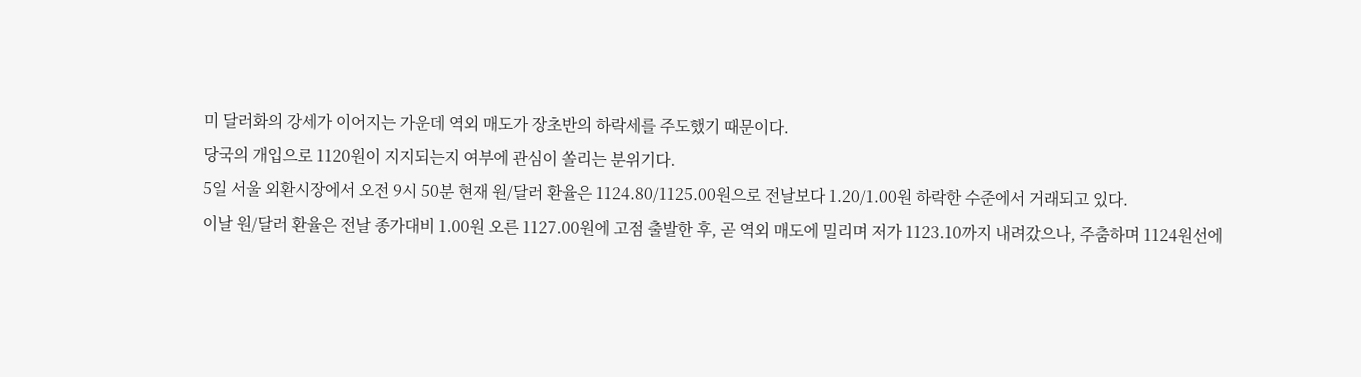미 달러화의 강세가 이어지는 가운데 역외 매도가 장초반의 하락세를 주도했기 때문이다.
당국의 개입으로 1120원이 지지되는지 여부에 관심이 쏠리는 분위기다.
5일 서울 외환시장에서 오전 9시 50분 현재 원/달러 환율은 1124.80/1125.00원으로 전날보다 1.20/1.00원 하락한 수준에서 거래되고 있다.
이날 원/달러 환율은 전날 종가대비 1.00원 오른 1127.00원에 고점 출발한 후, 곧 역외 매도에 밀리며 저가 1123.10까지 내려갔으나, 주춤하며 1124원선에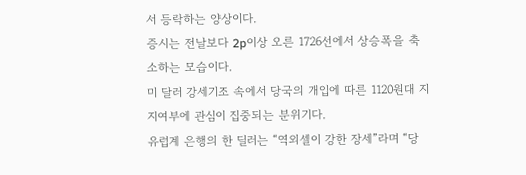서 등락하는 양상이다.
증시는 전날보다 2p이상 오른 1726선에서 상승폭을 축소하는 모습이다.
미 달러 강세기조 속에서 당국의 개입에 따른 1120원대 지지여부에 관심이 집중되는 분위기다.
유럽계 은행의 한 딜러는 “역외셀이 강한 장세”라며 “당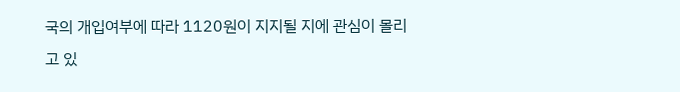국의 개입여부에 따라 1120원이 지지될 지에 관심이 몰리고 있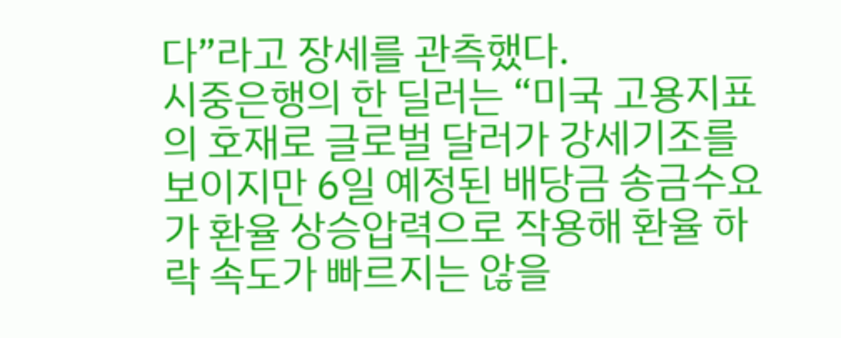다”라고 장세를 관측했다.
시중은행의 한 딜러는 “미국 고용지표의 호재로 글로벌 달러가 강세기조를 보이지만 6일 예정된 배당금 송금수요가 환율 상승압력으로 작용해 환율 하락 속도가 빠르지는 않을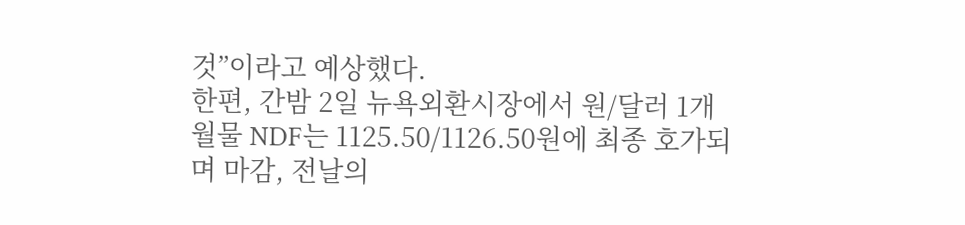것”이라고 예상했다.
한편, 간밤 2일 뉴욕외환시장에서 원/달러 1개월물 NDF는 1125.50/1126.50원에 최종 호가되며 마감, 전날의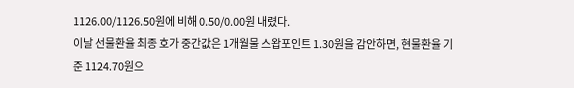1126.00/1126.50원에 비해 0.50/0.00원 내렸다.
이날 선물환율 최종 호가 중간값은 1개월물 스왑포인트 1.30원을 감안하면, 현물환율 기준 1124.70원으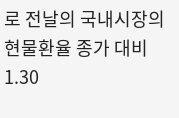로 전날의 국내시장의 현물환율 종가 대비 1.30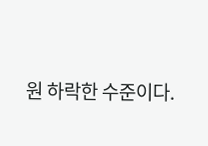원 하락한 수준이다.